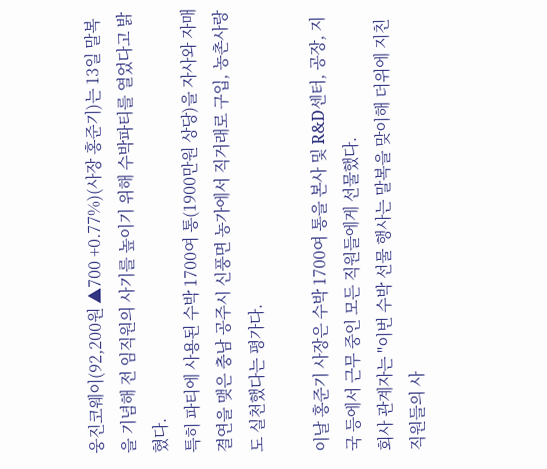웅진코웨이(92,200원 ▲700 +0.77%)(사장 홍준기)는 13일 말복을 기념해 전 임직원의 사기를 높이기 위해 수박파티를 열었다고 밝혔다.
특히 파티에 사용된 수박 1700여 통(1900만원 상당)을 자사와 자매결연을 맺은 충남 공주시 신풍면 농가에서 직거래로 구입, 농촌사랑도 실천했다는 평가다.

이날 홍준기 사장은 수박 1700여 통을 본사 및 R&D센터, 공장, 지국 등에서 근무 중인 모든 직원들에게 선물했다.
회사 관계자는 "이번 수박 선물 행사는 말복을 맞이해 더위에 지친 직원들의 사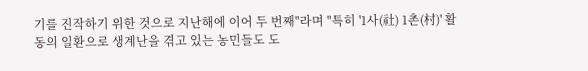기를 진작하기 위한 것으로 지난해에 이어 두 번째"라며 "특히 '1사(社) 1촌(村)' 활동의 일환으로 생계난을 겪고 있는 농민들도 도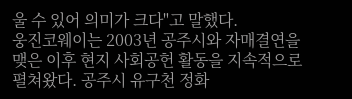울 수 있어 의미가 크다"고 말했다.
웅진코웨이는 2003년 공주시와 자매결연을 맺은 이후 현지 사회공헌 활동을 지속적으로 펼쳐왔다. 공주시 유구천 정화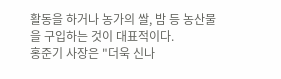활동을 하거나 농가의 쌀, 밤 등 농산물을 구입하는 것이 대표적이다.
홍준기 사장은 "더욱 신나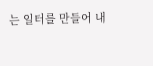는 일터를 만들어 내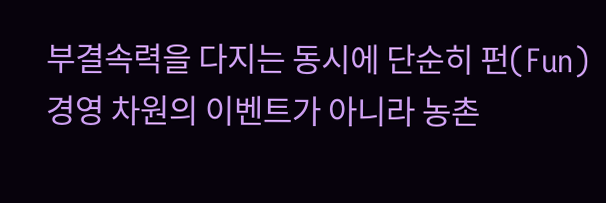부결속력을 다지는 동시에 단순히 펀(Fun) 경영 차원의 이벤트가 아니라 농촌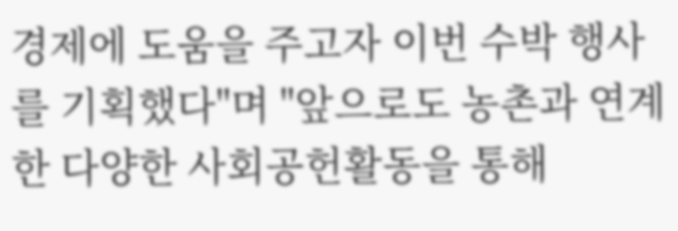경제에 도움을 주고자 이번 수박 행사를 기획했다"며 "앞으로도 농촌과 연계한 다양한 사회공헌활동을 통해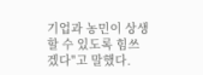기업과 농민이 상생할 수 있도록 힘쓰겠다"고 말했다.